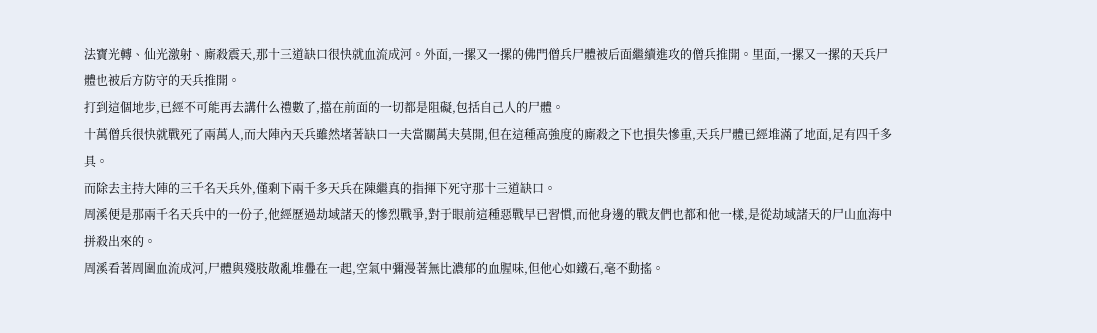法寶光轉、仙光激射、廝殺震天,那十三道缺口很快就血流成河。外面,一摞又一摞的佛門僧兵尸體被后面繼續進攻的僧兵推開。里面,一摞又一摞的天兵尸體也被后方防守的天兵推開。
打到這個地步,已經不可能再去講什么禮數了,擋在前面的一切都是阻礙,包括自己人的尸體。
十萬僧兵很快就戰死了兩萬人,而大陣內天兵雖然堵著缺口一夫當關萬夫莫開,但在這種高強度的廝殺之下也損失慘重,天兵尸體已經堆滿了地面,足有四千多具。
而除去主持大陣的三千名天兵外,僅剩下兩千多天兵在陳繼真的指揮下死守那十三道缺口。
周溪便是那兩千名天兵中的一份子,他經歷過劫域諸天的慘烈戰爭,對于眼前這種惡戰早已習慣,而他身邊的戰友們也都和他一樣,是從劫域諸天的尸山血海中拼殺出來的。
周溪看著周圍血流成河,尸體與殘肢散亂堆疊在一起,空氣中彌漫著無比濃郁的血腥味,但他心如鐵石,毫不動搖。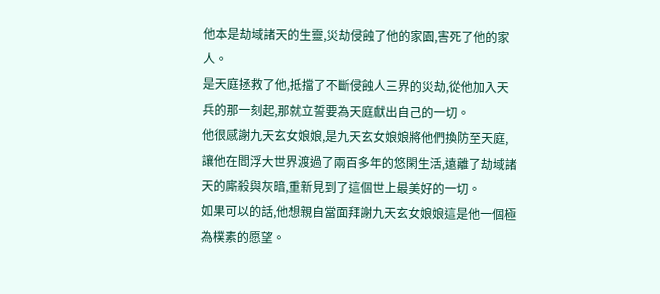他本是劫域諸天的生靈,災劫侵蝕了他的家園,害死了他的家人。
是天庭拯救了他,抵擋了不斷侵蝕人三界的災劫,從他加入天兵的那一刻起,那就立誓要為天庭獻出自己的一切。
他很感謝九天玄女娘娘,是九天玄女娘娘將他們換防至天庭,讓他在閻浮大世界渡過了兩百多年的悠閑生活,遠離了劫域諸天的廝殺與灰暗,重新見到了這個世上最美好的一切。
如果可以的話,他想親自當面拜謝九天玄女娘娘這是他一個極為樸素的愿望。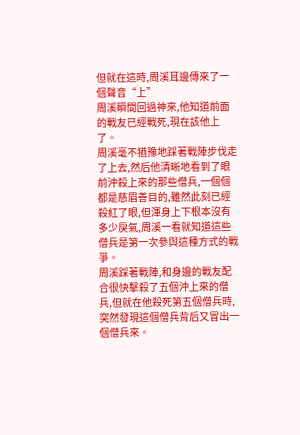但就在這時,周溪耳邊傳來了一個聲音“上”
周溪瞬間回過神來,他知道前面的戰友已經戰死,現在該他上了。
周溪毫不猶豫地踩著戰陣步伐走了上去,然后他清晰地看到了眼前沖殺上來的那些僧兵,一個個都是慈眉善目的,雖然此刻已經殺紅了眼,但渾身上下根本沒有多少戾氣,周溪一看就知道這些僧兵是第一次參與這種方式的戰爭。
周溪踩著戰陣,和身邊的戰友配合很快擊殺了五個沖上來的僧兵,但就在他殺死第五個僧兵時,突然發現這個僧兵背后又冒出一個僧兵來。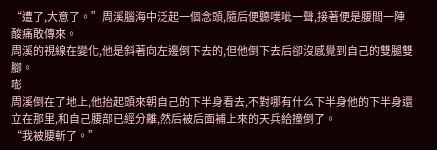“遭了,大意了。”周溪腦海中泛起一個念頭,隨后便聽噗呲一聲,接著便是腰間一陣酸痛敢傳來。
周溪的視線在變化,他是斜著向左邊倒下去的,但他倒下去后卻沒感覺到自己的雙腿雙腳。
嘭
周溪倒在了地上,他抬起頭來朝自己的下半身看去,不對哪有什么下半身他的下半身還立在那里,和自己腰部已經分離,然后被后面補上來的天兵給撞倒了。
“我被腰斬了。”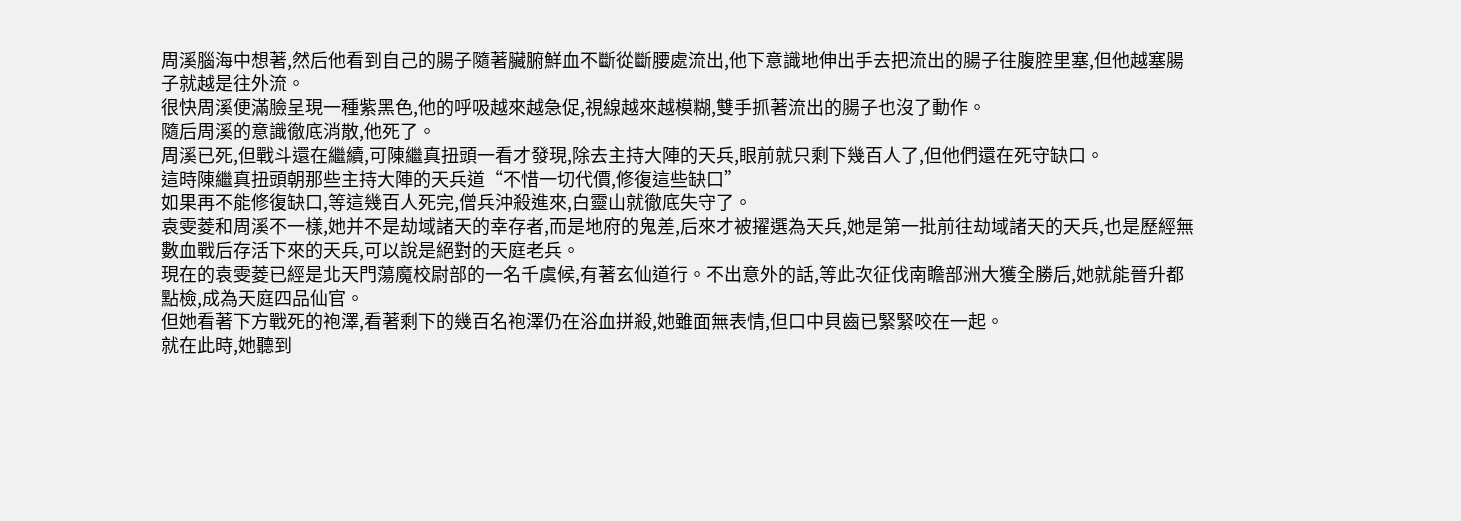周溪腦海中想著,然后他看到自己的腸子隨著臟腑鮮血不斷從斷腰處流出,他下意識地伸出手去把流出的腸子往腹腔里塞,但他越塞腸子就越是往外流。
很快周溪便滿臉呈現一種紫黑色,他的呼吸越來越急促,視線越來越模糊,雙手抓著流出的腸子也沒了動作。
隨后周溪的意識徹底消散,他死了。
周溪已死,但戰斗還在繼續,可陳繼真扭頭一看才發現,除去主持大陣的天兵,眼前就只剩下幾百人了,但他們還在死守缺口。
這時陳繼真扭頭朝那些主持大陣的天兵道“不惜一切代價,修復這些缺口”
如果再不能修復缺口,等這幾百人死完,僧兵沖殺進來,白靈山就徹底失守了。
袁雯菱和周溪不一樣,她并不是劫域諸天的幸存者,而是地府的鬼差,后來才被擢選為天兵,她是第一批前往劫域諸天的天兵,也是歷經無數血戰后存活下來的天兵,可以說是絕對的天庭老兵。
現在的袁雯菱已經是北天門蕩魔校尉部的一名千虞候,有著玄仙道行。不出意外的話,等此次征伐南瞻部洲大獲全勝后,她就能晉升都點檢,成為天庭四品仙官。
但她看著下方戰死的袍澤,看著剩下的幾百名袍澤仍在浴血拼殺,她雖面無表情,但口中貝齒已緊緊咬在一起。
就在此時,她聽到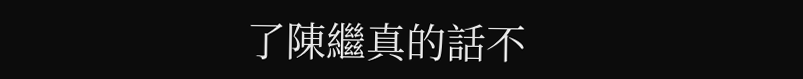了陳繼真的話不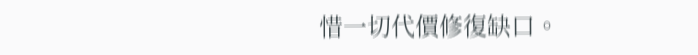惜一切代價修復缺口。